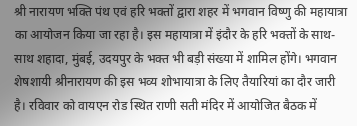श्री नारायण भक्ति पंथ एवं हरि भक्तों द्वारा शहर में भगवान विष्णु की महायात्रा का आयोजन किया जा रहा है। इस महायात्रा में इंदौर के हरि भक्तों के साथ-साथ शहादा, मुंबई, उदयपुर के भक्त भी बड़ी संख्या में शामिल होंगे। भगवान शेषशायी श्रीनारायण की इस भव्य शोभायात्रा के लिए तैयारियां का दौर जारी है। रविवार को वायएन रोड स्थित राणी सती मंदिर में आयोजित बैठक में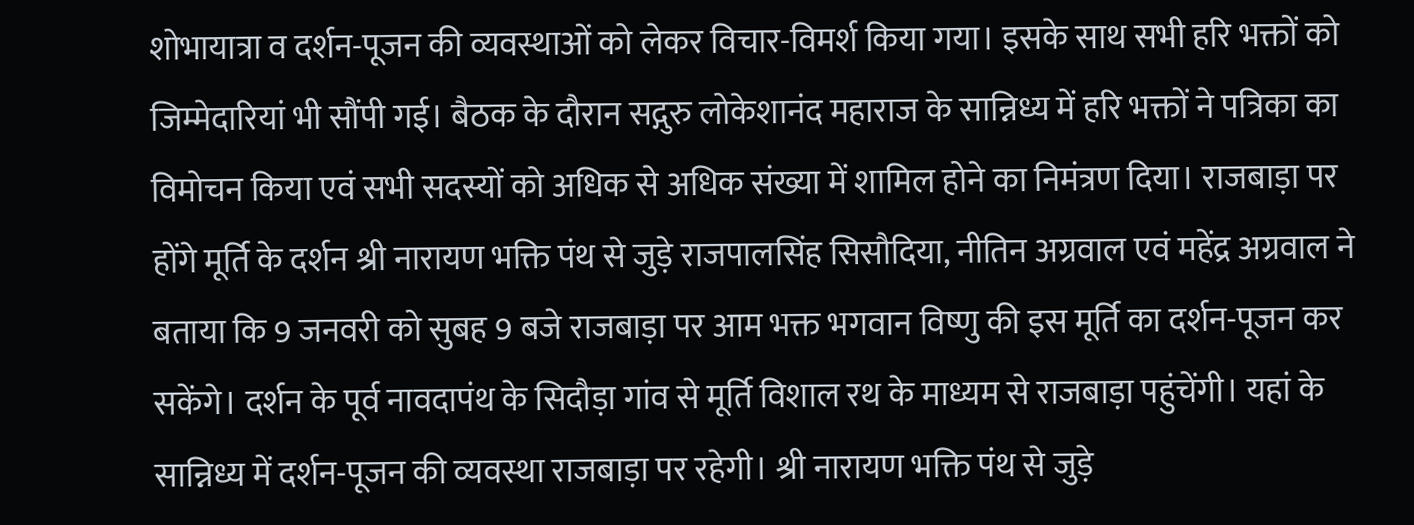शोभायात्रा व दर्शन-पूजन की व्यवस्थाओं को लेकर विचार-विमर्श किया गया। इसके साथ सभी हरि भक्तों को जिम्मेदारियां भी सौंपी गई। बैठक के दौरान सद्गुरु लोकेशानंद महाराज के सान्निध्य में हरि भक्तों ने पत्रिका का विमोचन किया एवं सभी सदस्यों को अधिक से अधिक संख्या में शामिल होने का निमंत्रण दिया। राजबाड़ा पर होंगे मूर्ति के दर्शन श्री नारायण भक्ति पंथ से जुड़े राजपालसिंह सिसौदिया, नीतिन अग्रवाल एवं महेंद्र अग्रवाल ने बताया कि 9 जनवरी को सुबह 9 बजे राजबाड़ा पर आम भक्त भगवान विष्णु की इस मूर्ति का दर्शन-पूजन कर सकेंगे। दर्शन के पूर्व नावदापंथ के सिदौड़ा गांव से मूर्ति विशाल रथ के माध्यम से राजबाड़ा पहुंचेंगी। यहां के सान्निध्य में दर्शन-पूजन की व्यवस्था राजबाड़ा पर रहेगी। श्री नारायण भक्ति पंथ से जुड़े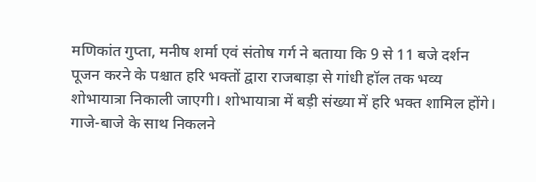मणिकांत गुप्ता, मनीष शर्मा एवं संतोष गर्ग ने बताया कि 9 से 11 बजे दर्शन पूजन करने के पश्चात हरि भक्तों द्वारा राजबाड़ा से गांधी हॉल तक भव्य शोभायात्रा निकाली जाएगी। शोभायात्रा में बड़ी संख्या में हरि भक्त शामिल होंगे। गाजे-बाजे के साथ निकलने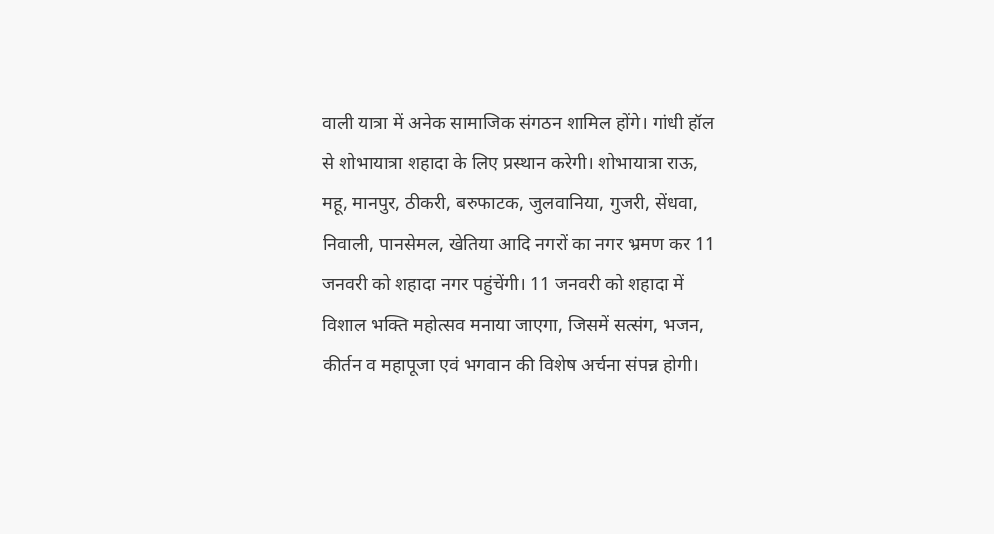वाली यात्रा में अनेक सामाजिक संगठन शामिल होंगे। गांधी हॉल से शोभायात्रा शहादा के लिए प्रस्थान करेगी। शोभायात्रा राऊ, महू, मानपुर, ठीकरी, बरुफाटक, जुलवानिया, गुजरी, सेंधवा, निवाली, पानसेमल, खेतिया आदि नगरों का नगर भ्रमण कर 11 जनवरी को शहादा नगर पहुंचेंगी। 11 जनवरी को शहादा में विशाल भक्ति महोत्सव मनाया जाएगा, जिसमें सत्संग, भजन, कीर्तन व महापूजा एवं भगवान की विशेष अर्चना संपन्न होगी।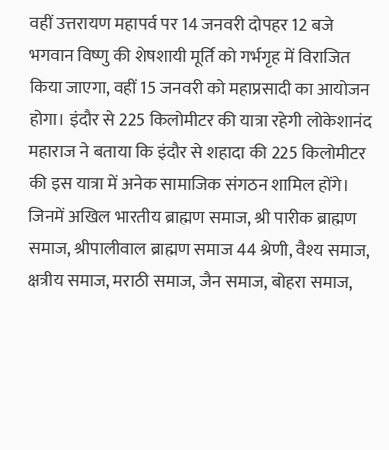वहीं उत्तरायण महापर्व पर 14 जनवरी दोपहर 12 बजे भगवान विष्णु की शेषशायी मूर्ति को गर्भगृह में विराजित किया जाएगा, वहीं 15 जनवरी को महाप्रसादी का आयोजन होगा। इंदौर से 225 किलोमीटर की यात्रा रहेगी लोकेशानंद महाराज ने बताया कि इंदौर से शहादा की 225 किलोमीटर की इस यात्रा में अनेक सामाजिक संगठन शामिल होंगे। जिनमें अखिल भारतीय ब्राह्मण समाज, श्री पारीक ब्राह्मण समाज, श्रीपालीवाल ब्राह्मण समाज 44 श्रेणी, वैश्य समाज, क्षत्रीय समाज, मराठी समाज, जैन समाज, बोहरा समाज,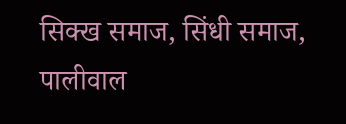सिक्ख समाज, सिंधी समाज, पालीवाल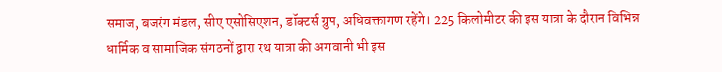समाज, बजरंग मंडल, सीए एसोसिएशन, डॉक्टर्स ग्रुप, अधिवक्तागण रहेंगे। 225 किलोमीटर की इस यात्रा के दौरान विभिन्न धार्मिक व सामाजिक संगठनों द्वारा रथ यात्रा की अगवानी भी इस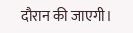दौरान की जाएगी।